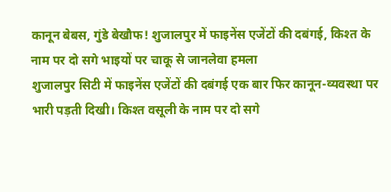कानून बेबस, गुंडे बेखौफ! शुजालपुर में फाइनेंस एजेंटों की दबंगई, किश्त के नाम पर दो सगे भाइयों पर चाकू से जानलेवा हमला
शुजालपुर सिटी में फाइनेंस एजेंटों की दबंगई एक बार फिर कानून-व्यवस्था पर भारी पड़ती दिखी। किश्त वसूली के नाम पर दो सगे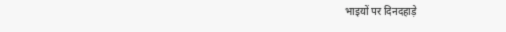भाइयों पर दिनदहाड़े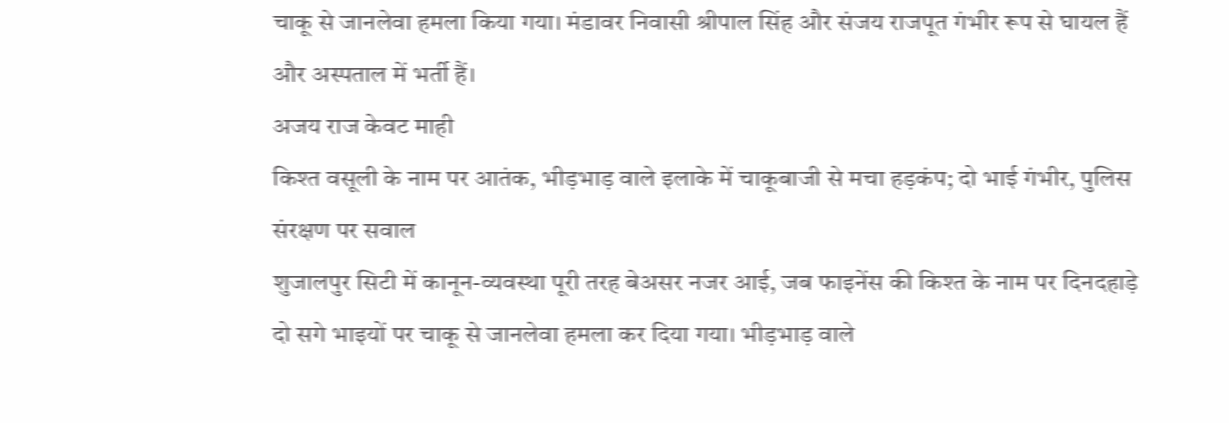चाकू से जानलेवा हमला किया गया। मंडावर निवासी श्रीपाल सिंह और संजय राजपूत गंभीर रूप से घायल हैं और अस्पताल में भर्ती हैं।
अजय राज केवट माही
किश्त वसूली के नाम पर आतंक, भीड़भाड़ वाले इलाके में चाकूबाजी से मचा हड़कंप; दो भाई गंभीर, पुलिस संरक्षण पर सवाल
शुजालपुर सिटी में कानून-व्यवस्था पूरी तरह बेअसर नजर आई, जब फाइनेंस की किश्त के नाम पर दिनदहाड़े दो सगे भाइयों पर चाकू से जानलेवा हमला कर दिया गया। भीड़भाड़ वाले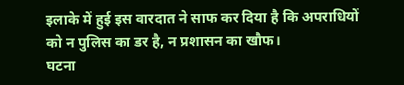इलाके में हुई इस वारदात ने साफ कर दिया है कि अपराधियों को न पुलिस का डर है, न प्रशासन का खौफ।
घटना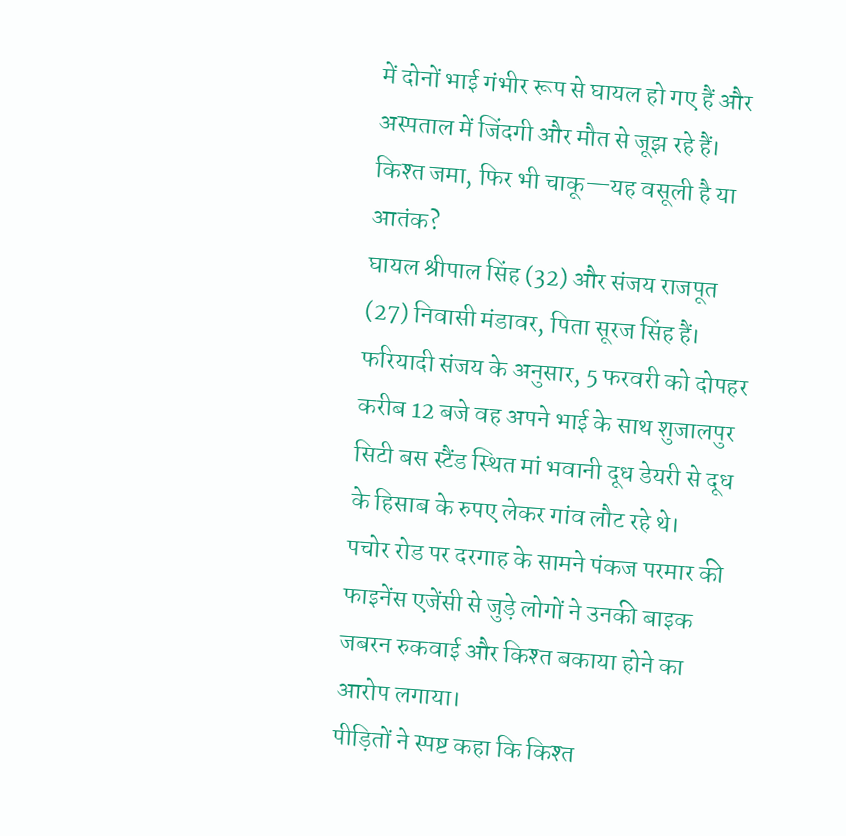में दोनों भाई गंभीर रूप से घायल हो गए हैं और अस्पताल में जिंदगी और मौत से जूझ रहे हैं।
किश्त जमा, फिर भी चाकू—यह वसूली है या आतंक?
घायल श्रीपाल सिंह (32) और संजय राजपूत (27) निवासी मंडावर, पिता सूरज सिंह हैं। फरियादी संजय के अनुसार, 5 फरवरी को दोपहर करीब 12 बजे वह अपने भाई के साथ शुजालपुर सिटी बस स्टैंड स्थित मां भवानी दूध डेयरी से दूध के हिसाब के रुपए लेकर गांव लौट रहे थे।
पचोर रोड पर दरगाह के सामने पंकज परमार की फाइनेंस एजेंसी से जुड़े लोगों ने उनकी बाइक जबरन रुकवाई और किश्त बकाया होने का आरोप लगाया।
पीड़ितों ने स्पष्ट कहा कि किश्त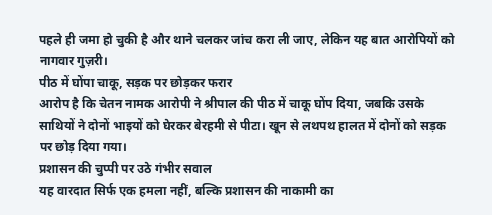पहले ही जमा हो चुकी है और थाने चलकर जांच करा ली जाए, लेकिन यह बात आरोपियों को नागवार गुज़री।
पीठ में घोंपा चाकू, सड़क पर छोड़कर फरार
आरोप है कि चेतन नामक आरोपी ने श्रीपाल की पीठ में चाकू घोंप दिया, जबकि उसके साथियों ने दोनों भाइयों को घेरकर बेरहमी से पीटा। खून से लथपथ हालत में दोनों को सड़क पर छोड़ दिया गया।
प्रशासन की चुप्पी पर उठे गंभीर सवाल
यह वारदात सिर्फ एक हमला नहीं, बल्कि प्रशासन की नाकामी का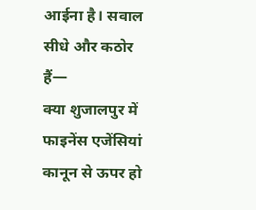आईना है। सवाल सीधे और कठोर हैं—
क्या शुजालपुर में फाइनेंस एजेंसियां कानून से ऊपर हो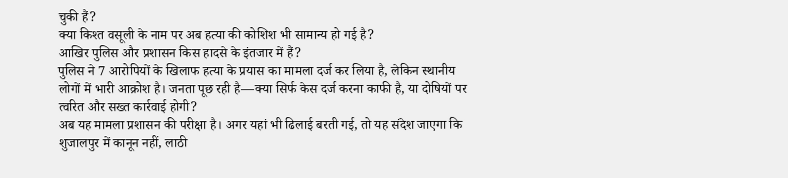चुकी हैं?
क्या किश्त वसूली के नाम पर अब हत्या की कोशिश भी सामान्य हो गई है?
आखिर पुलिस और प्रशासन किस हादसे के इंतजार में हैं?
पुलिस ने 7 आरोपियों के खिलाफ हत्या के प्रयास का मामला दर्ज कर लिया है, लेकिन स्थानीय लोगों में भारी आक्रोश है। जनता पूछ रही है—क्या सिर्फ केस दर्ज करना काफी है, या दोषियों पर त्वरित और सख्त कार्रवाई होगी?
अब यह मामला प्रशासन की परीक्षा है। अगर यहां भी ढिलाई बरती गई, तो यह संदेश जाएगा कि शुजालपुर में कानून नहीं, लाठी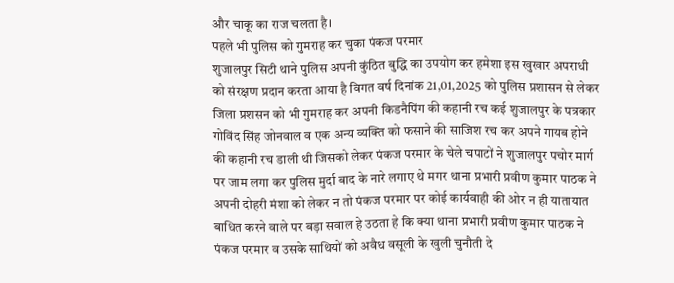और चाकू का राज चलता है।
पहले भी पुलिस को गुमराह कर चुका पंकज परमार
शुजालपुर सिटी थाने पुलिस अपनी कुंठित बुद्धि का उपयोग कर हमेशा इस खुखार अपराधी को संरक्षण प्रदान करता आया है विगत वर्ष दिनांक 21,01,2025 को पुलिस प्रशासन से लेकर जिला प्रशसन को भी गुमराह कर अपनी किडनैपिंग की कहानी रच कई शुजालपुर के पत्रकार गोविंद सिंह जोनवाल व एक अन्य व्यक्ति को फसाने की साजिश रच कर अपने गायब होने की कहानी रच डाली थी जिसको लेकर पंकज परमार के चेले चपाटों ने शुजालपुर पचोर मार्ग पर जाम लगा कर पुलिस मुर्दा बाद के नारे लगाए थे मगर थाना प्रभारी प्रवीण कुमार पाठक ने अपनी दोहरी मंशा को लेकर न तो पंकज परमार पर कोई कार्यवाही की ओर न ही यातायात बाधित करने वाले पर बड़ा सवाल हे उठता हे कि क्या थाना प्रभारी प्रवीण कुमार पाठक ने पंकज परमार व उसके साथियों को अवैध वसूली के खुली चुनौती दे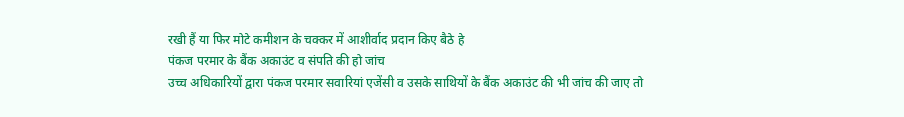रखी हैं या फिर मोटे कमीशन के चक्कर में आशीर्वाद प्रदान किए बैठे हे
पंकज परमार के बैंक अकाउंट व संपति की हो जांच
उच्च अधिकारियों द्वारा पंकज परमार सवारियां एजेंसी व उसके साथियों के बैंक अकाउंट की भी जांच की जाए तो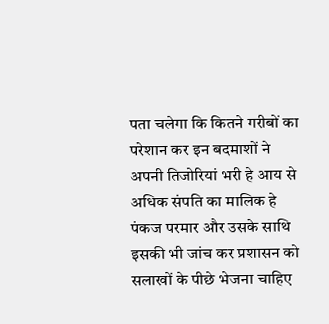पता चलेगा कि कितने गरीबों का परेशान कर इन बदमाशों ने अपनी तिजोरियां भरी हे आय से अधिक संपति का मालिक हे पंकज परमार और उसके साथि इसकी भी जांच कर प्रशासन को सलाखों के पीछे भेजना चाहिए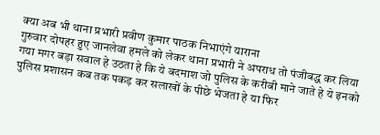क्या अब भी थाना प्रभारी प्रवीण कुमार पाठक निभाएंगे याराना
गुरुवार दोपहर हुए जानलेवा हमले को लेकर थाना प्रभारी ने अपराध तो पंजीबद्ध कर लिया गया मगर बड़ा सवाल हे उठता हे कि ये बदमाश जो पुलिस के करीबी माने जाते हे ये इनको पुलिस प्रशासन कब तक पकड़ कर सलाखों के पीछे भेजता हे या फिर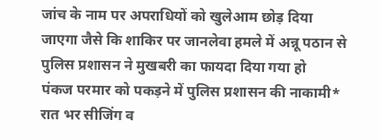जांच के नाम पर अपराधियों को खुलेआम छोड़ दिया जाएगा जैसे कि शाकिर पर जानलेवा हमले में अन्नू पठान से पुलिस प्रशासन ने मुखबरी का फायदा दिया गया हो
पंकज परमार को पकड़ने में पुलिस प्रशासन की नाकामी*
रात भर सीजिंग व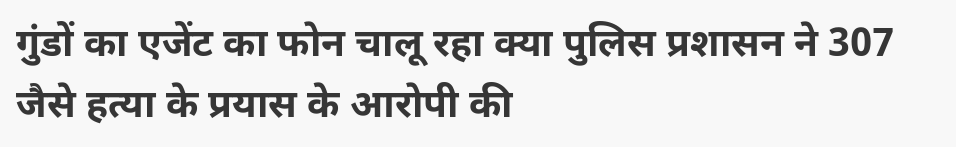गुंडों का एजेंट का फोन चालू रहा क्या पुलिस प्रशासन ने 307 जैसे हत्या के प्रयास के आरोपी की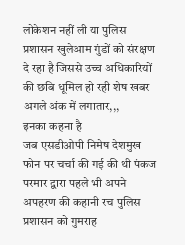लोकेशन नहीं ली या पुलिस प्रशासन खुलेआम गुंडों को संरक्षण दे रहा है जिससे उच्च अधिकारियों की छबि धूमिल हो रही शेष खबर अगले अंक में लगातार,,,
इनका कहना है
जब एसडीओपी निमेष देशमुख फोन पर चर्चा की गई की थी पंकज परमार द्वारा पहले भी अपने अपहरण की कहानी रच पुलिस प्रशासन को गुमराह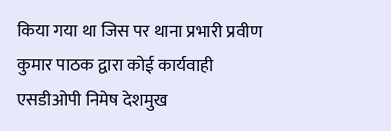किया गया था जिस पर थाना प्रभारी प्रवीण कुमार पाठक द्वारा कोई कार्यवाही एसडीओपी निमेष देशमुख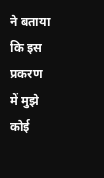ने बताया कि इस प्रकरण में मुझे कोई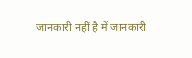जानकारी नहीं है में जानकारी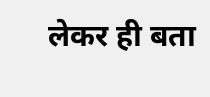लेकर ही बता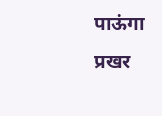पाऊंगा
प्रखर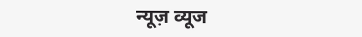न्यूज़ व्यूज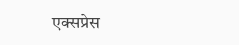एक्सप्रेस